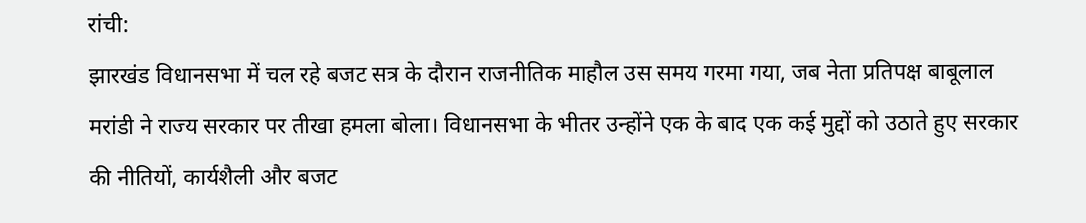रांची:
झारखंड विधानसभा में चल रहे बजट सत्र के दौरान राजनीतिक माहौल उस समय गरमा गया, जब नेता प्रतिपक्ष बाबूलाल मरांडी ने राज्य सरकार पर तीखा हमला बोला। विधानसभा के भीतर उन्होंने एक के बाद एक कई मुद्दों को उठाते हुए सरकार की नीतियों, कार्यशैली और बजट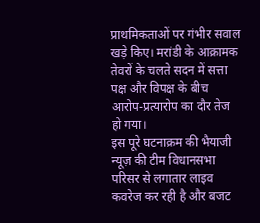प्राथमिकताओं पर गंभीर सवाल खड़े किए। मरांडी के आक्रामक तेवरों के चलते सदन में सत्ता पक्ष और विपक्ष के बीच आरोप-प्रत्यारोप का दौर तेज हो गया।
इस पूरे घटनाक्रम की भैयाजी न्यूज़ की टीम विधानसभा परिसर से लगातार लाइव कवरेज कर रही है और बजट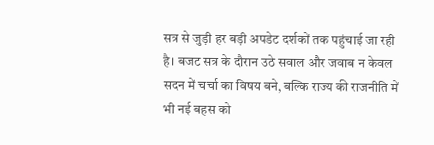सत्र से जुड़ी हर बड़ी अपडेट दर्शकों तक पहुंचाई जा रही है। बजट सत्र के दौरान उठे सवाल और जवाब न केवल सदन में चर्चा का विषय बने, बल्कि राज्य की राजनीति में भी नई बहस को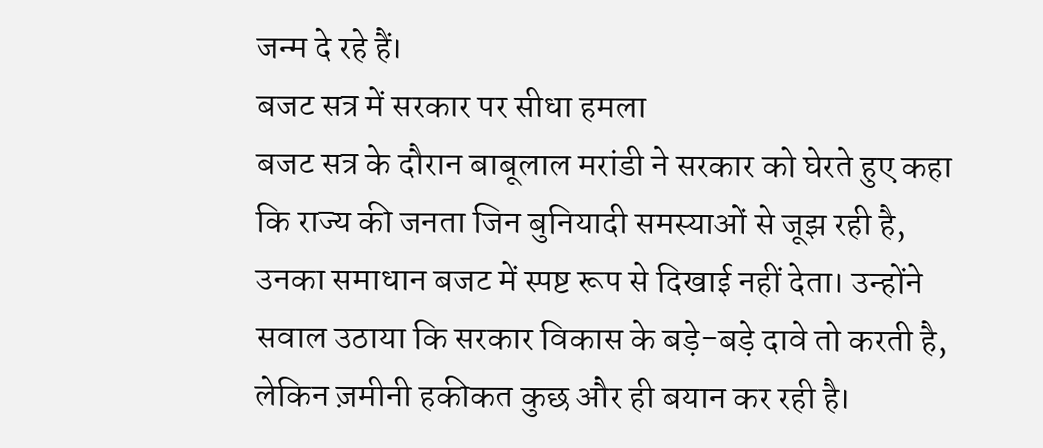जन्म दे रहे हैं।
बजट सत्र में सरकार पर सीधा हमला
बजट सत्र के दौरान बाबूलाल मरांडी ने सरकार को घेरते हुए कहा कि राज्य की जनता जिन बुनियादी समस्याओं से जूझ रही है, उनका समाधान बजट में स्पष्ट रूप से दिखाई नहीं देता। उन्होंने सवाल उठाया कि सरकार विकास के बड़े-बड़े दावे तो करती है, लेकिन ज़मीनी हकीकत कुछ और ही बयान कर रही है।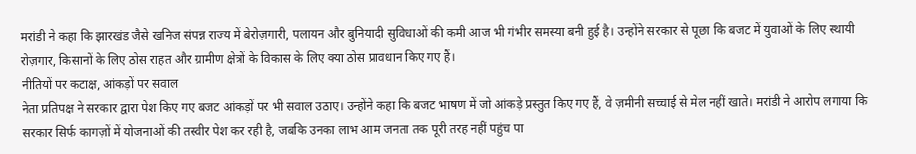मरांडी ने कहा कि झारखंड जैसे खनिज संपन्न राज्य में बेरोज़गारी, पलायन और बुनियादी सुविधाओं की कमी आज भी गंभीर समस्या बनी हुई है। उन्होंने सरकार से पूछा कि बजट में युवाओं के लिए स्थायी रोज़गार, किसानों के लिए ठोस राहत और ग्रामीण क्षेत्रों के विकास के लिए क्या ठोस प्रावधान किए गए हैं।
नीतियों पर कटाक्ष, आंकड़ों पर सवाल
नेता प्रतिपक्ष ने सरकार द्वारा पेश किए गए बजट आंकड़ों पर भी सवाल उठाए। उन्होंने कहा कि बजट भाषण में जो आंकड़े प्रस्तुत किए गए हैं, वे ज़मीनी सच्चाई से मेल नहीं खाते। मरांडी ने आरोप लगाया कि सरकार सिर्फ कागज़ों में योजनाओं की तस्वीर पेश कर रही है, जबकि उनका लाभ आम जनता तक पूरी तरह नहीं पहुंच पा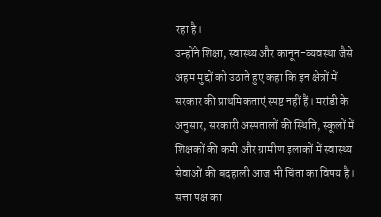रहा है।
उन्होंने शिक्षा, स्वास्थ्य और कानून-व्यवस्था जैसे अहम मुद्दों को उठाते हुए कहा कि इन क्षेत्रों में सरकार की प्राथमिकताएं स्पष्ट नहीं हैं। मरांडी के अनुसार, सरकारी अस्पतालों की स्थिति, स्कूलों में शिक्षकों की कमी और ग्रामीण इलाकों में स्वास्थ्य सेवाओं की बदहाली आज भी चिंता का विषय है।
सत्ता पक्ष का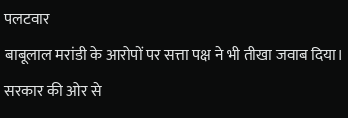पलटवार
बाबूलाल मरांडी के आरोपों पर सत्ता पक्ष ने भी तीखा जवाब दिया। सरकार की ओर से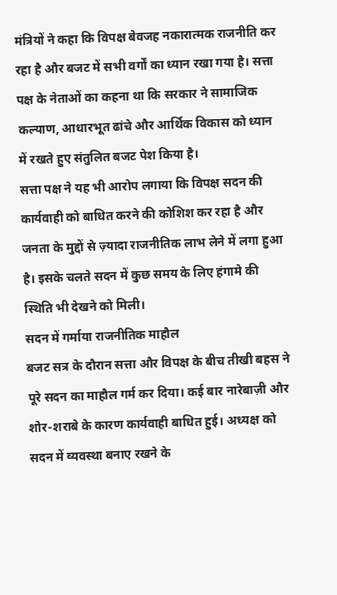मंत्रियों ने कहा कि विपक्ष बेवजह नकारात्मक राजनीति कर रहा है और बजट में सभी वर्गों का ध्यान रखा गया है। सत्ता पक्ष के नेताओं का कहना था कि सरकार ने सामाजिक कल्याण, आधारभूत ढांचे और आर्थिक विकास को ध्यान में रखते हुए संतुलित बजट पेश किया है।
सत्ता पक्ष ने यह भी आरोप लगाया कि विपक्ष सदन की कार्यवाही को बाधित करने की कोशिश कर रहा है और जनता के मुद्दों से ज़्यादा राजनीतिक लाभ लेने में लगा हुआ है। इसके चलते सदन में कुछ समय के लिए हंगामे की स्थिति भी देखने को मिली।
सदन में गर्माया राजनीतिक माहौल
बजट सत्र के दौरान सत्ता और विपक्ष के बीच तीखी बहस ने पूरे सदन का माहौल गर्म कर दिया। कई बार नारेबाज़ी और शोर-शराबे के कारण कार्यवाही बाधित हुई। अध्यक्ष को सदन में व्यवस्था बनाए रखने के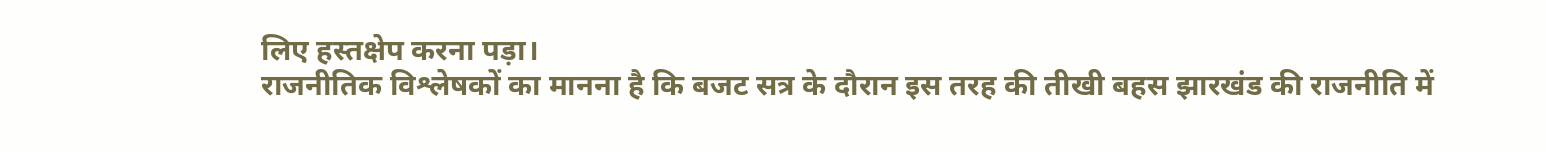लिए हस्तक्षेप करना पड़ा।
राजनीतिक विश्लेषकों का मानना है कि बजट सत्र के दौरान इस तरह की तीखी बहस झारखंड की राजनीति में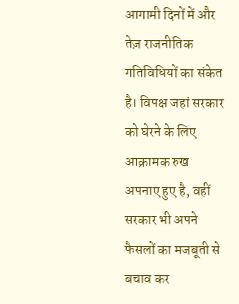आगामी दिनों में और तेज़ राजनीतिक गतिविधियों का संकेत है। विपक्ष जहां सरकार को घेरने के लिए आक्रामक रुख अपनाए हुए है, वहीं सरकार भी अपने फैसलों का मजबूती से बचाव कर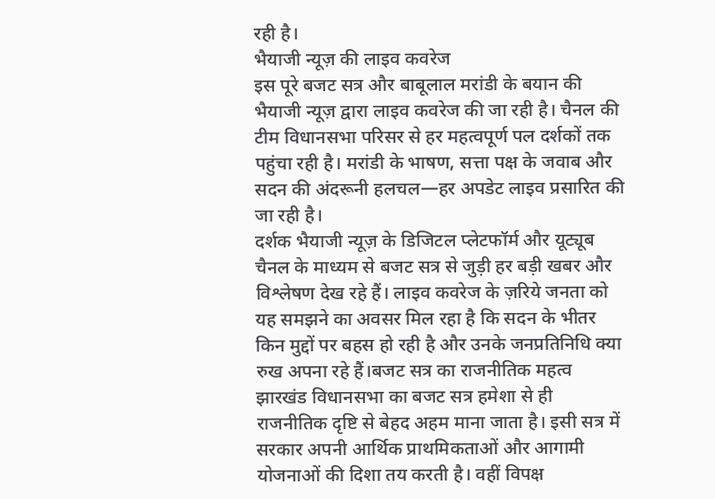रही है।
भैयाजी न्यूज़ की लाइव कवरेज
इस पूरे बजट सत्र और बाबूलाल मरांडी के बयान की भैयाजी न्यूज़ द्वारा लाइव कवरेज की जा रही है। चैनल की टीम विधानसभा परिसर से हर महत्वपूर्ण पल दर्शकों तक पहुंचा रही है। मरांडी के भाषण, सत्ता पक्ष के जवाब और सदन की अंदरूनी हलचल—हर अपडेट लाइव प्रसारित की जा रही है।
दर्शक भैयाजी न्यूज़ के डिजिटल प्लेटफॉर्म और यूट्यूब चैनल के माध्यम से बजट सत्र से जुड़ी हर बड़ी खबर और विश्लेषण देख रहे हैं। लाइव कवरेज के ज़रिये जनता को यह समझने का अवसर मिल रहा है कि सदन के भीतर किन मुद्दों पर बहस हो रही है और उनके जनप्रतिनिधि क्या रुख अपना रहे हैं।बजट सत्र का राजनीतिक महत्व
झारखंड विधानसभा का बजट सत्र हमेशा से ही राजनीतिक दृष्टि से बेहद अहम माना जाता है। इसी सत्र में सरकार अपनी आर्थिक प्राथमिकताओं और आगामी योजनाओं की दिशा तय करती है। वहीं विपक्ष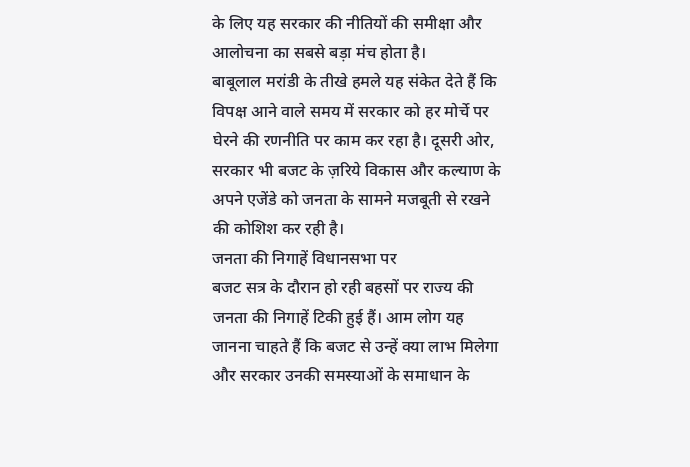के लिए यह सरकार की नीतियों की समीक्षा और आलोचना का सबसे बड़ा मंच होता है।
बाबूलाल मरांडी के तीखे हमले यह संकेत देते हैं कि विपक्ष आने वाले समय में सरकार को हर मोर्चे पर घेरने की रणनीति पर काम कर रहा है। दूसरी ओर, सरकार भी बजट के ज़रिये विकास और कल्याण के अपने एजेंडे को जनता के सामने मजबूती से रखने की कोशिश कर रही है।
जनता की निगाहें विधानसभा पर
बजट सत्र के दौरान हो रही बहसों पर राज्य की जनता की निगाहें टिकी हुई हैं। आम लोग यह जानना चाहते हैं कि बजट से उन्हें क्या लाभ मिलेगा और सरकार उनकी समस्याओं के समाधान के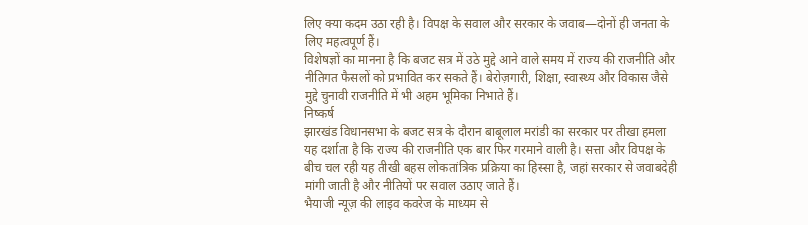लिए क्या कदम उठा रही है। विपक्ष के सवाल और सरकार के जवाब—दोनों ही जनता के लिए महत्वपूर्ण हैं।
विशेषज्ञों का मानना है कि बजट सत्र में उठे मुद्दे आने वाले समय में राज्य की राजनीति और नीतिगत फैसलों को प्रभावित कर सकते हैं। बेरोज़गारी, शिक्षा, स्वास्थ्य और विकास जैसे मुद्दे चुनावी राजनीति में भी अहम भूमिका निभाते हैं।
निष्कर्ष
झारखंड विधानसभा के बजट सत्र के दौरान बाबूलाल मरांडी का सरकार पर तीखा हमला यह दर्शाता है कि राज्य की राजनीति एक बार फिर गरमाने वाली है। सत्ता और विपक्ष के बीच चल रही यह तीखी बहस लोकतांत्रिक प्रक्रिया का हिस्सा है, जहां सरकार से जवाबदेही मांगी जाती है और नीतियों पर सवाल उठाए जाते हैं।
भैयाजी न्यूज़ की लाइव कवरेज के माध्यम से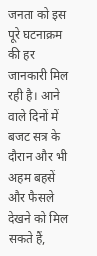जनता को इस पूरे घटनाक्रम की हर जानकारी मिल रही है। आने वाले दिनों में बजट सत्र के दौरान और भी अहम बहसें और फैसले देखने को मिल सकते हैं,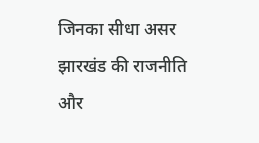जिनका सीधा असर झारखंड की राजनीति और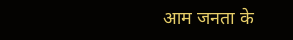आम जनता के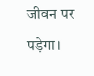जीवन पर पड़ेगा।